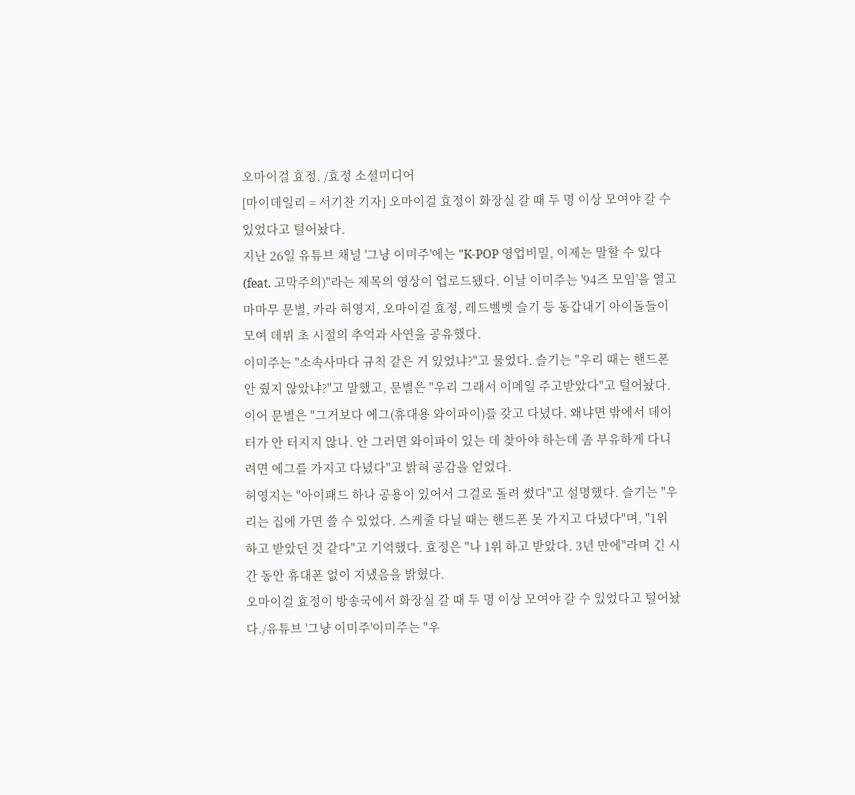오마이걸 효정. /효정 소셜미디어
[마이데일리 = 서기찬 기자] 오마이걸 효정이 화장실 갈 때 두 명 이상 모여야 갈 수 있었다고 털어놨다.
지난 26일 유튜브 채널 '그냥 이미주'에는 "K-POP 영업비밀, 이제는 말할 수 있다 (feat. 고막주의)"라는 제목의 영상이 업로드됐다. 이날 이미주는 '94즈 모임'을 열고 마마무 문별, 카라 허영지, 오마이걸 효정, 레드벨벳 슬기 등 동갑내기 아이돌들이 모여 데뷔 초 시절의 추억과 사연을 공유했다.
이미주는 "소속사마다 규칙 같은 거 있었냐?"고 물었다. 슬기는 "우리 때는 핸드폰 안 줬지 않았냐?"고 말했고, 문별은 "우리 그래서 이메일 주고받았다"고 털어놨다. 이어 문별은 "그거보다 에그(휴대용 와이파이)를 갖고 다녔다. 왜냐면 밖에서 데이터가 안 터지지 않나. 안 그러면 와이파이 있는 데 찾아야 하는데 좀 부유하게 다니려면 에그를 가지고 다녔다"고 밝혀 공감을 얻었다.
허영지는 "아이패드 하나 공용이 있어서 그걸로 돌려 썼다"고 설명했다. 슬기는 "우리는 집에 가면 쓸 수 있었다. 스케줄 다닐 때는 핸드폰 못 가지고 다녔다"며, "1위 하고 받았던 것 같다"고 기억했다. 효정은 "나 1위 하고 받았다. 3년 만에"라며 긴 시간 동안 휴대폰 없이 지냈음을 밝혔다.
오마이걸 효정이 방송국에서 화장실 갈 때 두 명 이상 모여야 갈 수 있었다고 털어놨다./유튜브 '그냥 이미주'이미주는 "우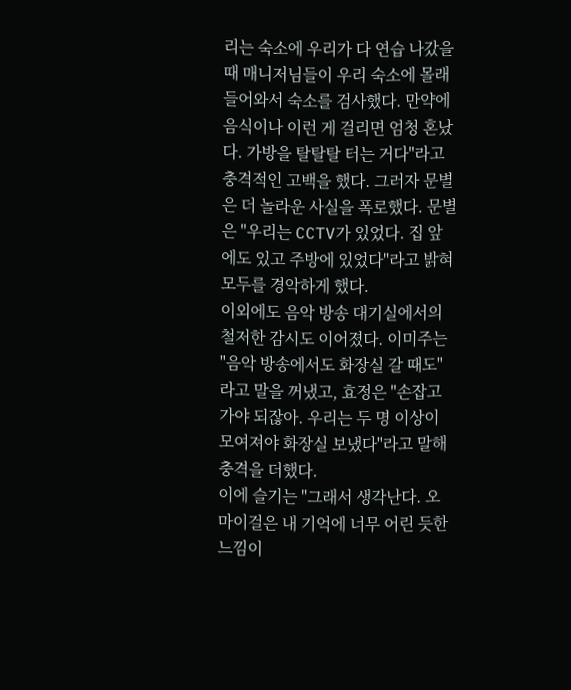리는 숙소에 우리가 다 연습 나갔을 때 매니저님들이 우리 숙소에 몰래 들어와서 숙소를 검사했다. 만약에 음식이나 이런 게 걸리면 엄청 혼났다. 가방을 탈탈탈 터는 거다"라고 충격적인 고백을 했다. 그러자 문별은 더 놀라운 사실을 폭로했다. 문별은 "우리는 CCTV가 있었다. 집 앞에도 있고 주방에 있었다"라고 밝혀 모두를 경악하게 했다.
이외에도 음악 방송 대기실에서의 철저한 감시도 이어졌다. 이미주는 "음악 방송에서도 화장실 갈 때도"라고 말을 꺼냈고, 효정은 "손잡고 가야 되잖아. 우리는 두 명 이상이 모여져야 화장실 보냈다"라고 말해 충격을 더했다.
이에 슬기는 "그래서 생각난다. 오마이걸은 내 기억에 너무 어린 듯한 느낌이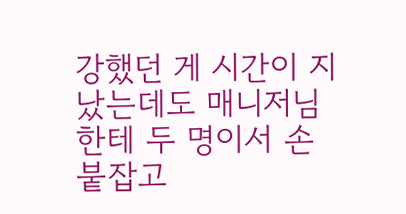강했던 게 시간이 지났는데도 매니저님한테 두 명이서 손 붙잡고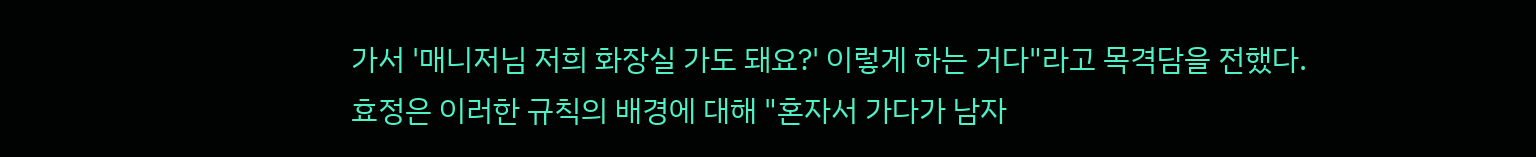가서 '매니저님 저희 화장실 가도 돼요?' 이렇게 하는 거다"라고 목격담을 전했다.
효정은 이러한 규칙의 배경에 대해 "혼자서 가다가 남자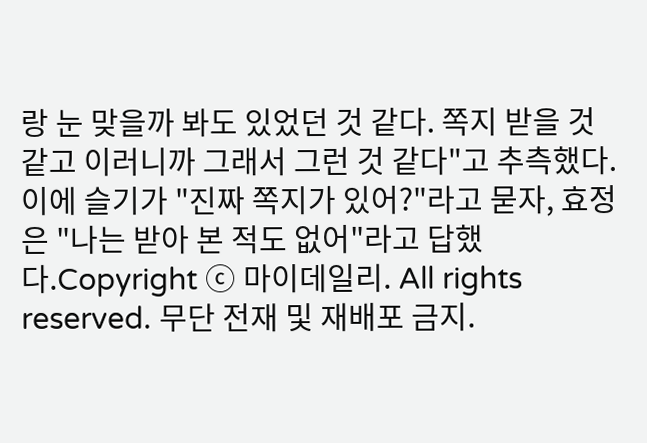랑 눈 맞을까 봐도 있었던 것 같다. 쪽지 받을 것 같고 이러니까 그래서 그런 것 같다"고 추측했다. 이에 슬기가 "진짜 쪽지가 있어?"라고 묻자, 효정은 "나는 받아 본 적도 없어"라고 답했다.Copyright ⓒ 마이데일리. All rights reserved. 무단 전재 및 재배포 금지.